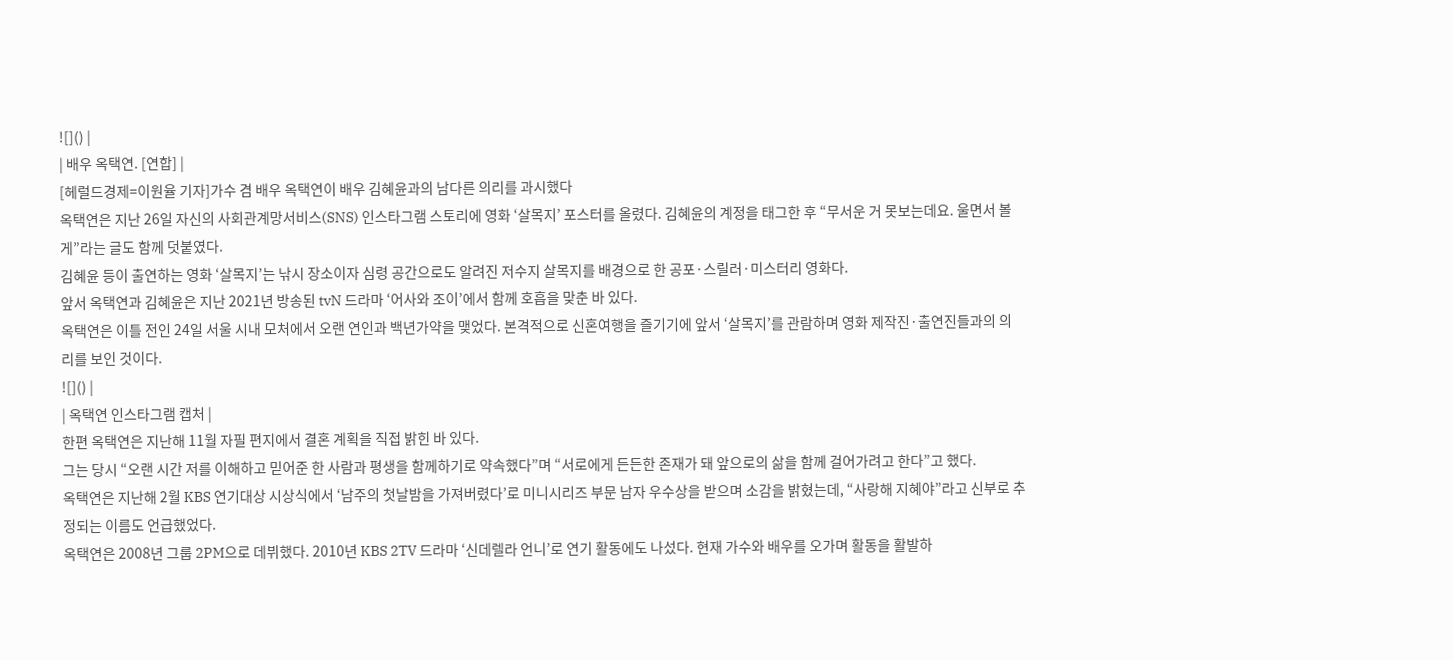![]() |
| 배우 옥택연. [연합] |
[헤럴드경제=이원율 기자]가수 겸 배우 옥택연이 배우 김혜윤과의 남다른 의리를 과시했다
옥택연은 지난 26일 자신의 사회관계망서비스(SNS) 인스타그램 스토리에 영화 ‘살목지’ 포스터를 올렸다. 김혜윤의 계정을 태그한 후 “무서운 거 못보는데요. 울면서 볼게”라는 글도 함께 덧붙였다.
김혜윤 등이 출연하는 영화 ‘살목지’는 낚시 장소이자 심령 공간으로도 알려진 저수지 살목지를 배경으로 한 공포·스릴러·미스터리 영화다.
앞서 옥택연과 김혜윤은 지난 2021년 방송된 tvN 드라마 ‘어사와 조이’에서 함께 호흡을 맞춘 바 있다.
옥택연은 이틀 전인 24일 서울 시내 모처에서 오랜 연인과 백년가약을 맺었다. 본격적으로 신혼여행을 즐기기에 앞서 ‘살목지’를 관람하며 영화 제작진·출연진들과의 의리를 보인 것이다.
![]() |
| 옥택연 인스타그램 캡처 |
한편 옥택연은 지난해 11월 자필 편지에서 결혼 계획을 직접 밝힌 바 있다.
그는 당시 “오랜 시간 저를 이해하고 믿어준 한 사람과 평생을 함께하기로 약속했다”며 “서로에게 든든한 존재가 돼 앞으로의 삶을 함께 걸어가려고 한다”고 했다.
옥택연은 지난해 2월 KBS 연기대상 시상식에서 ‘남주의 첫날밤을 가져버렸다’로 미니시리즈 부문 남자 우수상을 받으며 소감을 밝혔는데, “사랑해 지혜야”라고 신부로 추정되는 이름도 언급했었다.
옥택연은 2008년 그룹 2PM으로 데뷔했다. 2010년 KBS 2TV 드라마 ‘신데렐라 언니’로 연기 활동에도 나섰다. 현재 가수와 배우를 오가며 활동을 활발하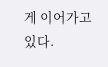게 이어가고 있다.